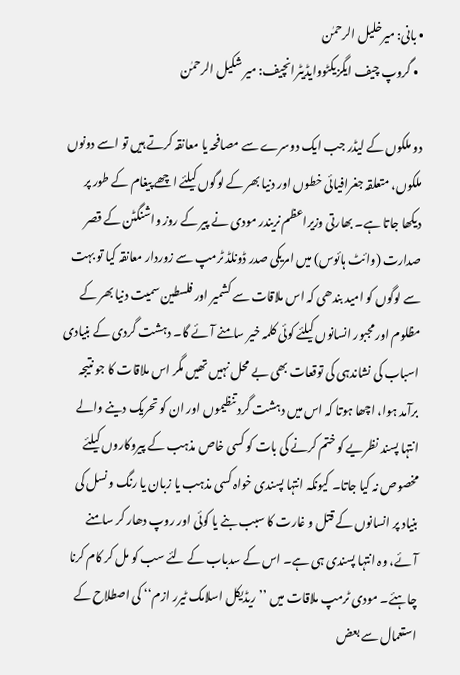• بانی: میرخلیل الرحمٰن
  • گروپ چیف ایگزیکٹووایڈیٹرانچیف: میر شکیل الرحمٰن

دو ملکوں کے لیڈر جب ایک دوسرے سے مصافحہ یا معانقہ کرتے ہیں تو اسے دونوں ملکوں، متعلقہ جغرافیائی خطوں اور دنیا بھر کے لوگوں کیلئے اچھے پیغام کے طور پر دیکھا جاتا ہے۔ بھارتی وزیراعظم نریندر مودی نے پیر کے روز واشنگٹن کے قصر صدارت (وائٹ ہائوس) میں امریکی صدر ڈونلڈ ٹرمپ سے زوردار معانقہ کیا تو بہت سے لوگوں کو امید بندھی کہ اس ملاقات سے کشمیر اور فلسطین سمیت دنیا بھر کے مظلوم اور مجبور انسانوں کیلئے کوئی کلمہ خیر سامنے آئے گا۔ دہشت گردی کے بنیادی اسباب کی نشاندہی کی توقعات بھی بے محل نہیں تھیں مگر اس ملاقات کا جو نتیجہ برآمد ہوا، اچھا ہوتا کہ اس میں دہشت گرد تنظیموں اور ان کو تحریک دینے والے انتہا پسند نظریے کو ختم کرنے کی بات کو کسی خاص مذہب کے پیروکاروں کیلئے مخصوص نہ کیا جاتا۔ کیونکہ انتہا پسندی خواہ کسی مذہب یا زبان یا رنگ و نسل کی بنیاد پر انسانوں کے قتل و غارت کا سبب بنے یا کوئی اور روپ دھار کر سامنے آئے، وہ انتہا پسندی ہی ہے۔ اس کے سدباب کے لئے سب کو مل کر کام کرنا چاہئے۔ مودی ٹرمپ ملاقات میں ’’ریڈیکل اسلامک ٹیرر ازم‘‘ کی اصطلاح کے استعمال سے بعض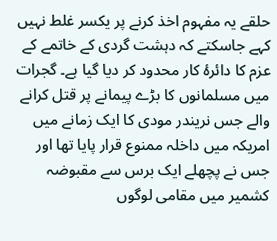حلقے یہ مفہوم اخذ کرنے پر یکسر غلط نہیں کہے جاسکتے کہ دہشت گردی کے خاتمے کے عزم کا دائرۂ کار محدود کر دیا گیا ہے۔ گجرات میں مسلمانوں کا بڑے پیمانے پر قتل کرانے والے جس نریندر مودی کا ایک زمانے میں امریکہ میں داخلہ ممنوع قرار پایا تھا اور جس نے پچھلے ایک برس سے مقبوضہ کشمیر میں مقامی لوگوں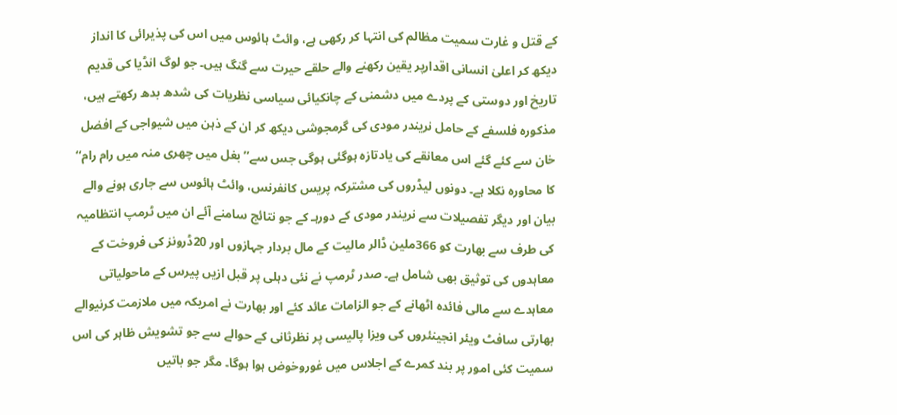کے قتل و غارت سمیت مظالم کی انتہا کر رکھی ہے، وائٹ ہائوس میں اس کی پذیرائی کا انداز دیکھ کر اعلیٰ انسانی اقدارپر یقین رکھنے والے حلقے حیرت سے گنگ ہیں۔ جو لوگ انڈیا کی قدیم تاریخ اور دوستی کے پردے میں دشمنی کے چانکیائی سیاسی نظریات کی شدھ بدھ رکھتے ہیں، مذکورہ فلسفے کے حامل نریندر مودی کی گرمجوشی دیکھ کر ان کے ذہن میں شیواجی کے افضل خان سے کئے گئے اس معانقے کی یادتازہ ہوگئی ہوگی جس سے’’ بغل میں چھری منہ میں رام رام‘‘ کا محاورہ نکلا ہے۔ دونوں لیڈروں کی مشترکہ پریس کانفرنس، وائٹ ہائوس سے جاری ہونے والے بیان اور دیگر تفصیلات سے نریندر مودی کے دورہـ کے جو نتائج سامنے آئے ان میں ٹرمپ انتظامیہ کی طرف سے بھارت کو 366ملین ڈالر مالیت کے مال بردار جہازوں اور 20ڈرونز کی فروخت کے معاہدوں کی توثیق بھی شامل ہے۔ صدر ٹرمپ نے نئی دہلی پر قبل ازیں پیرس کے ماحولیاتی معاہدے سے مالی فائدہ اٹھانے کے جو الزامات عائد کئے اور بھارت نے امریکہ میں ملازمت کرنیوالے بھارتی سافٹ ویئر انجینئروں کی ویزا پالیسی پر نظرثانی کے حوالے سے جو تشویش ظاہر کی اس سمیت کئی امور پر بند کمرے کے اجلاس میں غوروخوض ہوا ہوگا۔ مگر جو باتیں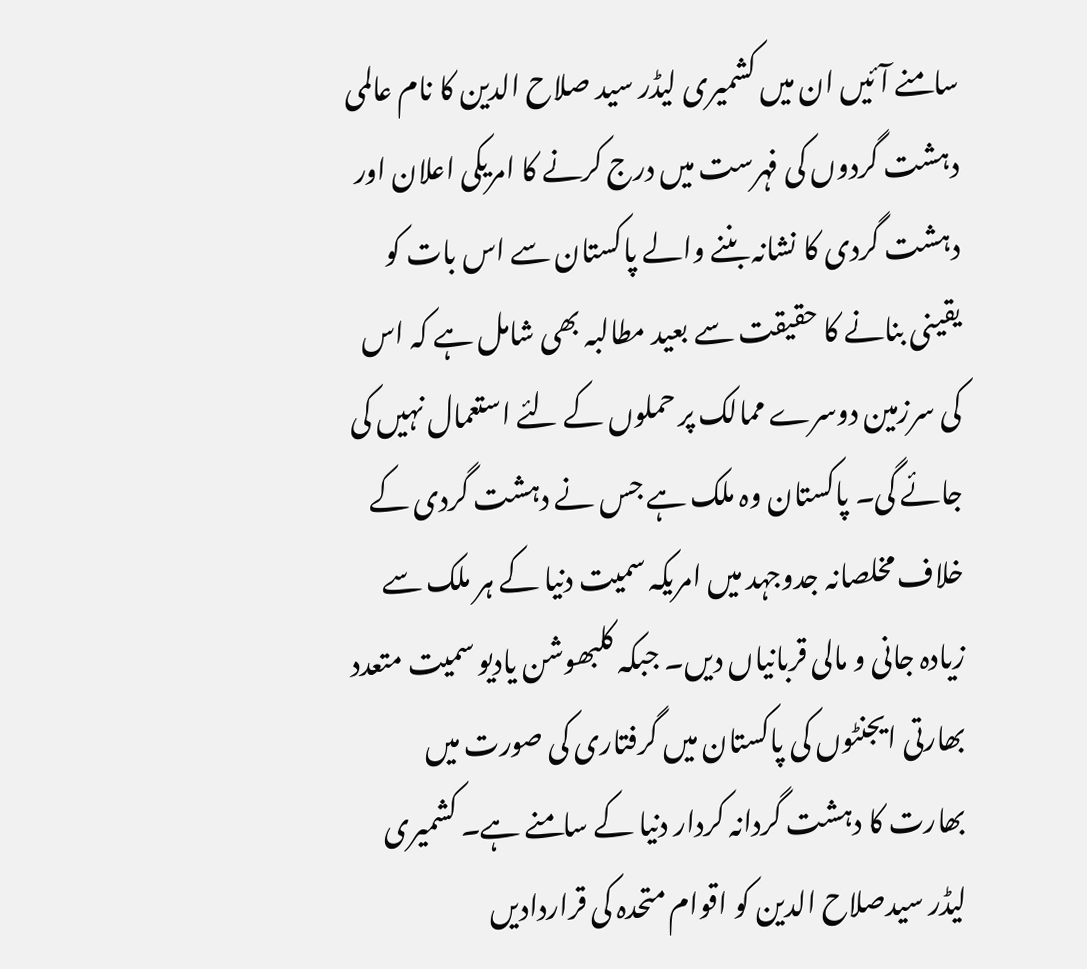سامنے آئیں ان میں کشمیری لیڈر سید صلاح الدین کا نام عالمی دہشت گردوں کی فہرست میں درج کرنے کا امریکی اعلان اور دہشت گردی کا نشانہ بننے والے پاکستان سے اس بات کو یقینی بنانے کا حقیقت سے بعید مطالبہ بھی شامل ہے کہ اس کی سرزمین دوسرے ممالک پر حملوں کے لئے استعمال نہیں کی جائے گی۔ پاکستان وہ ملک ہے جس نے دہشت گردی کے خلاف مخلصانہ جدوجہد میں امریکہ سمیت دنیا کے ہر ملک سے زیادہ جانی و مالی قربانیاں دیں۔ جبکہ کلبھوشن یادیو سمیت متعدد بھارتی ایجنٹوں کی پاکستان میں گرفتاری کی صورت میں بھارت کا دہشت گردانہ کردار دنیا کے سامنے ہے۔ کشمیری لیڈر سیدصلاح الدین کو اقوام متحدہ کی قراردادیں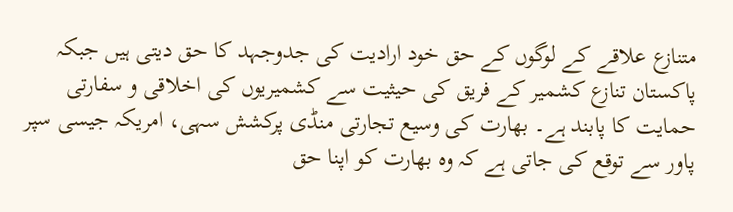متنازع علاقے کے لوگوں کے حق خود ارادیت کی جدوجہد کا حق دیتی ہیں جبکہ پاکستان تنازع کشمیر کے فریق کی حیثیت سے کشمیریوں کی اخلاقی و سفارتی حمایت کا پابند ہے۔ بھارت کی وسیع تجارتی منڈی پرکشش سہی، امریکہ جیسی سپر پاور سے توقع کی جاتی ہے کہ وہ بھارت کو اپنا حق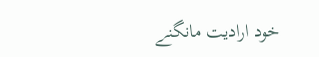خود ارادیت مانگنے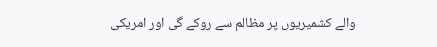والے کشمیریوں پر مظالم سے روکے گی اور امریکی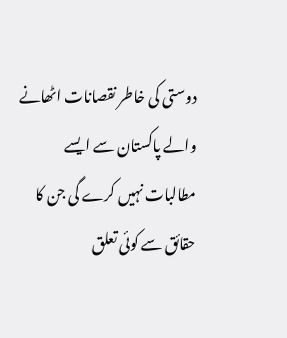دوستی کی خاطر نقصانات اٹھانے والے پاکستان سے ایسے مطالبات نہیں کرے گی جن کا حقائق سے کوئی تعلق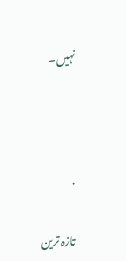نہیں۔



.

تازہ ترین